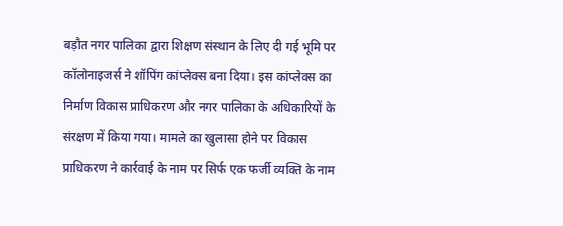बड़ौत नगर पालिका द्वारा शिक्षण संस्थान के लिए दी गई भूमि पर कॉलोनाइजर्स ने शॉपिंग कांप्लेक्स बना दिया। इस कांप्लेक्स का निर्माण विकास प्राधिकरण और नगर पालिका के अधिकारियों के संरक्षण में किया गया। मामले का खुलासा होने पर विकास प्राधिकरण ने कार्रवाई के नाम पर सिर्फ एक फर्जी व्यक्ति के नाम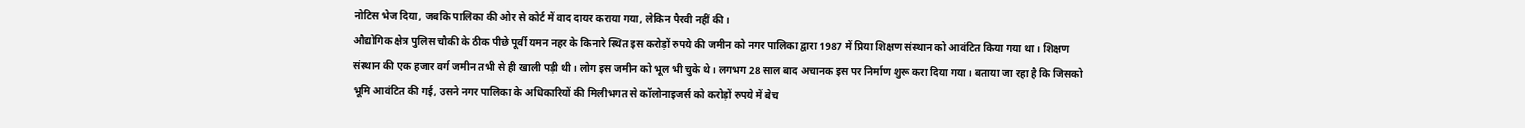नोटिस भेज दिया, जबकि पालिका की ओर से कोर्ट में वाद दायर कराया गया, लेकिन पैरवी नहीं की।
औद्योगिक क्षेत्र पुलिस चौकी के ठीक पीछे पूर्वी यमन नहर के किनारे स्थित इस करोड़ों रुपये की जमीन को नगर पालिका द्वारा 1987 में प्रिया शिक्षण संस्थान को आवंटित किया गया था। शिक्षण संस्थान की एक हजार वर्ग जमीन तभी से ही खाली पड़ी थी। लोग इस जमीन को भूल भी चुके थे। लगभग 28 साल बाद अचानक इस पर निर्माण शुरू करा दिया गया। बताया जा रहा है कि जिसको भूमि आवंटित की गई, उसने नगर पालिका के अधिकारियों की मिलीभगत से कॉलोनाइजर्स को करोड़ों रुपये में बेच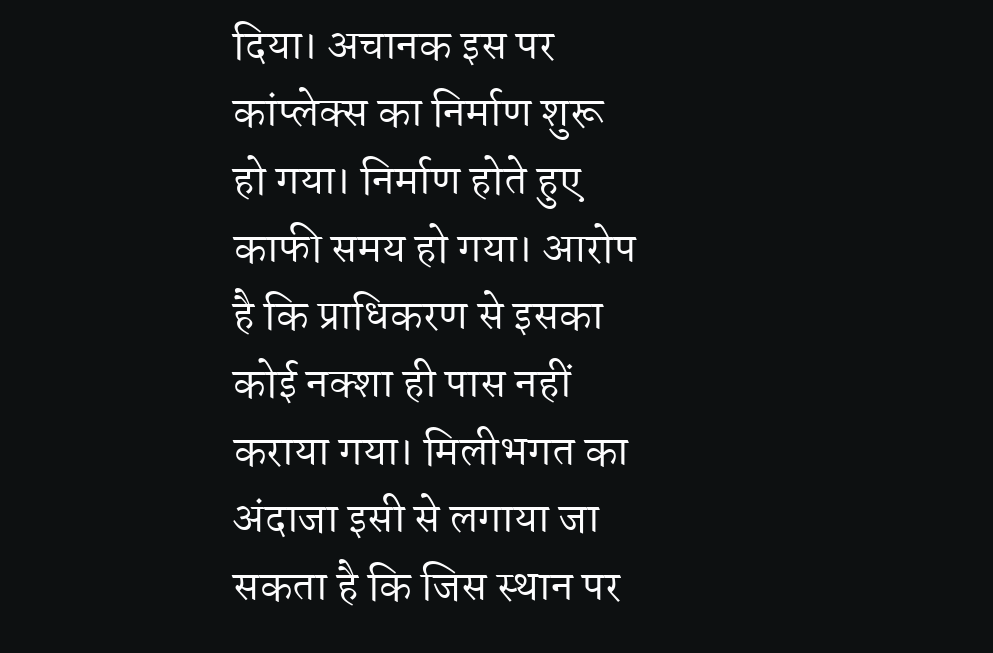दिया। अचानक इस पर कांप्लेक्स का निर्माण शुरू हो गया। निर्माण होते हुए काफी समय हो गया। आरोप है कि प्राधिकरण से इसका कोई नक्शा ही पास नहीं कराया गया। मिलीभगत का अंदाजा इसी से लगाया जा सकता है कि जिस स्थान पर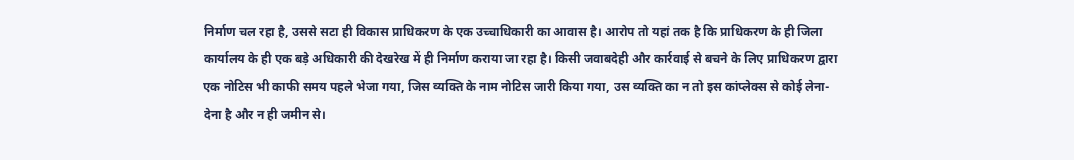निर्माण चल रहा है, उससे सटा ही विकास प्राधिकरण के एक उच्चाधिकारी का आवास है। आरोप तो यहां तक है कि प्राधिकरण के ही जिला कार्यालय के ही एक बड़े अधिकारी की देखरेख में ही निर्माण कराया जा रहा है। किसी जवाबदेही और कार्रवाई से बचने के लिए प्राधिकरण द्वारा एक नोटिस भी काफी समय पहले भेजा गया, जिस व्यक्ति के नाम नोटिस जारी किया गया, उस व्यक्ति का न तो इस कांप्लेक्स से कोई लेना-देना है और न ही जमीन से।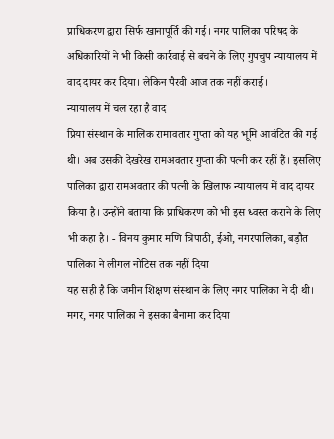प्राधिकरण द्वारा सिर्फ खानापूर्ति की गई। नगर पालिका परिषद के अधिकारियों ने भी किसी कार्रवाई से बचने के लिए गुपचुप न्यायालय में वाद दायर कर दिया। लेकिन पैरवी आज तक नहीं कराई।
न्यायालय में चल रहा है वाद
प्रिया संस्थान के मालिक रामावतार गुप्ता को यह भूमि आवंटित की गई थी। अब उसकी देखरेख रामअवतार गुप्ता की पत्नी कर रहीं हैं। इसलिए पालिका द्वारा रामअवतार की पत्नी के खिलाफ न्यायालय में वाद दायर किया है। उन्होंने बताया कि प्राधिकरण को भी इस ध्वस्त कराने के लिए भी कहा है। - विनय कुमार मणि त्रिपाठी, ईओ, नगरपालिका, बड़ौत
पालिका ने लीगल नोटिस तक नहीं दिया
यह सही है कि जमीन शिक्षण संस्थान के लिए नगर पालिका ने दी थी। मगर, नगर पालिका ने इसका बैनामा कर दिया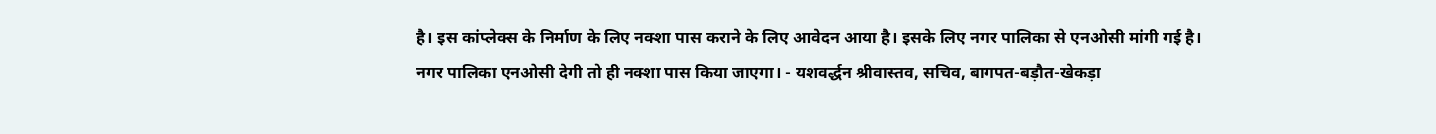है। इस कांप्लेक्स के निर्माण के लिए नक्शा पास कराने के लिए आवेदन आया है। इसके लिए नगर पालिका से एनओसी मांगी गई है। नगर पालिका एनओसी देगी तो ही नक्शा पास किया जाएगा। - यशवर्द्धन श्रीवास्तव, सचिव, बागपत-बड़ौत-खेकड़ा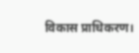विकास प्राधिकरण।